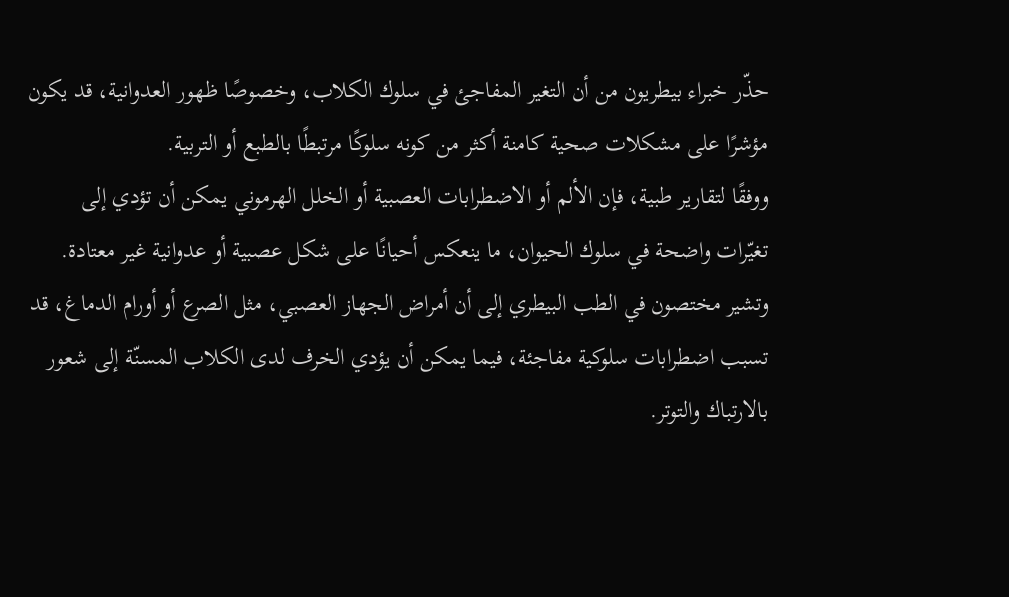حذّر خبراء بيطريون من أن التغير المفاجئ في سلوك الكلاب، وخصوصًا ظهور العدوانية، قد يكون مؤشرًا على مشكلات صحية كامنة أكثر من كونه سلوكًا مرتبطًا بالطبع أو التربية.
ووفقًا لتقارير طبية، فإن الألم أو الاضطرابات العصبية أو الخلل الهرموني يمكن أن تؤدي إلى تغيّرات واضحة في سلوك الحيوان، ما ينعكس أحيانًا على شكل عصبية أو عدوانية غير معتادة.
وتشير مختصون في الطب البيطري إلى أن أمراض الجهاز العصبي، مثل الصرع أو أورام الدماغ، قد تسبب اضطرابات سلوكية مفاجئة، فيما يمكن أن يؤدي الخرف لدى الكلاب المسنّة إلى شعور بالارتباك والتوتر.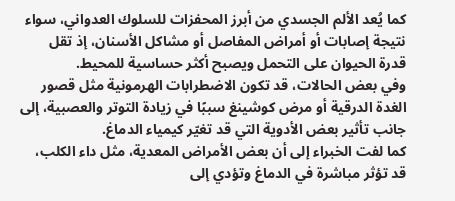كما يُعد الألم الجسدي من أبرز المحفزات للسلوك العدواني، سواء نتيجة إصابات أو أمراض المفاصل أو مشاكل الأسنان، إذ تقل قدرة الحيوان على التحمل ويصبح أكثر حساسية للمحيط.
وفي بعض الحالات، قد تكون الاضطرابات الهرمونية مثل قصور الغدة الدرقية أو مرض كوشينغ سببًا في زيادة التوتر والعصبية، إلى جانب تأثير بعض الأدوية التي قد تغيّر كيمياء الدماغ.
كما لفت الخبراء إلى أن بعض الأمراض المعدية، مثل داء الكلب، قد تؤثر مباشرة في الدماغ وتؤدي إلى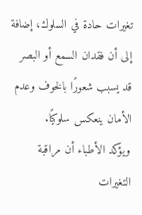تغيرات حادة في السلوك، إضافة إلى أن فقدان السمع أو البصر قد يسبب شعورًا بالخوف وعدم الأمان ينعكس سلوكيًا.
ويؤكد الأطباء أن مراقبة التغيرات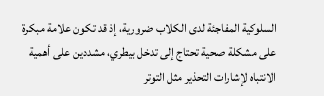السلوكية المفاجئة لدى الكلاب ضرورية، إذ قد تكون علامة مبكرة على مشكلة صحية تحتاج إلى تدخل بيطري، مشددين على أهمية الانتباه لإشارات التحذير مثل التوتر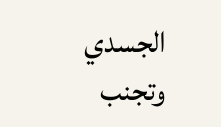الجسدي وتجنب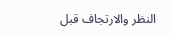النظر والارتجاف قبل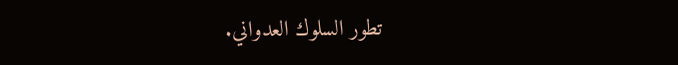تطور السلوك العدواني.